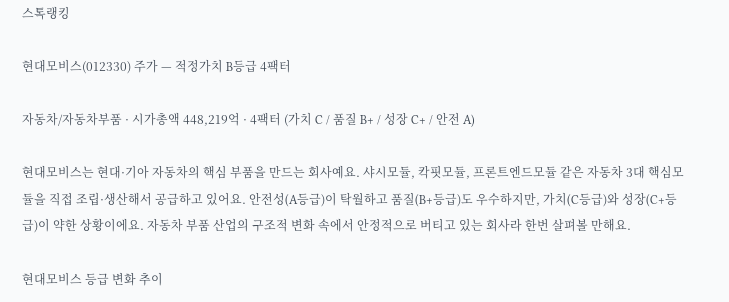스톡랭킹

현대모비스(012330) 주가 — 적정가치 B등급 4팩터

자동차/자동차부품 · 시가총액 448,219억 · 4팩터 (가치 C / 품질 B+ / 성장 C+ / 안전 A)

현대모비스는 현대·기아 자동차의 핵심 부품을 만드는 회사예요. 샤시모듈, 칵핏모듈, 프론트엔드모듈 같은 자동차 3대 핵심모듈을 직접 조립·생산해서 공급하고 있어요. 안전성(A등급)이 탁월하고 품질(B+등급)도 우수하지만, 가치(C등급)와 성장(C+등급)이 약한 상황이에요. 자동차 부품 산업의 구조적 변화 속에서 안정적으로 버티고 있는 회사라 한번 살펴볼 만해요.

현대모비스 등급 변화 추이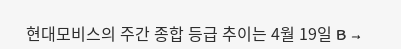현대모비스의 주간 종합 등급 추이는 4월 19일 B →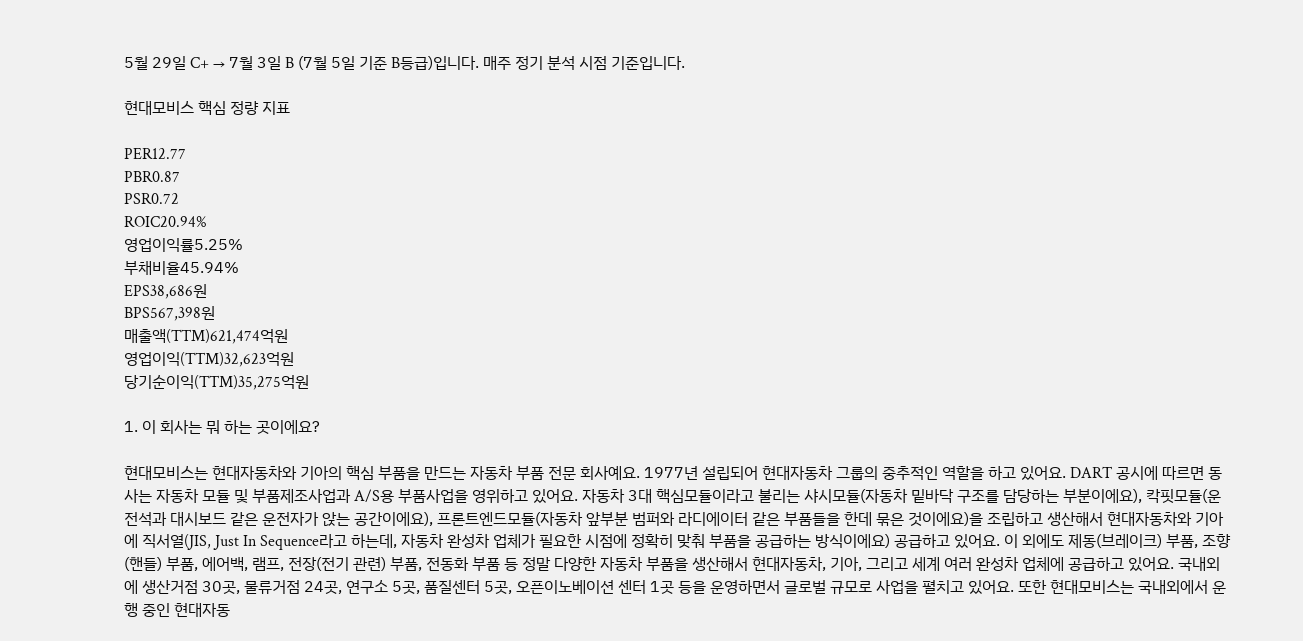5월 29일 C+ → 7월 3일 B (7월 5일 기준 B등급)입니다. 매주 정기 분석 시점 기준입니다.

현대모비스 핵심 정량 지표

PER12.77
PBR0.87
PSR0.72
ROIC20.94%
영업이익률5.25%
부채비율45.94%
EPS38,686원
BPS567,398원
매출액(TTM)621,474억원
영업이익(TTM)32,623억원
당기순이익(TTM)35,275억원

1. 이 회사는 뭐 하는 곳이에요?

현대모비스는 현대자동차와 기아의 핵심 부품을 만드는 자동차 부품 전문 회사예요. 1977년 설립되어 현대자동차 그룹의 중추적인 역할을 하고 있어요. DART 공시에 따르면 동사는 자동차 모듈 및 부품제조사업과 A/S용 부품사업을 영위하고 있어요. 자동차 3대 핵심모듈이라고 불리는 샤시모듈(자동차 밑바닥 구조를 담당하는 부분이에요), 칵핏모듈(운전석과 대시보드 같은 운전자가 앉는 공간이에요), 프론트엔드모듈(자동차 앞부분 범퍼와 라디에이터 같은 부품들을 한데 묶은 것이에요)을 조립하고 생산해서 현대자동차와 기아에 직서열(JIS, Just In Sequence라고 하는데, 자동차 완성차 업체가 필요한 시점에 정확히 맞춰 부품을 공급하는 방식이에요) 공급하고 있어요. 이 외에도 제동(브레이크) 부품, 조향(핸들) 부품, 에어백, 램프, 전장(전기 관련) 부품, 전동화 부품 등 정말 다양한 자동차 부품을 생산해서 현대자동차, 기아, 그리고 세계 여러 완성차 업체에 공급하고 있어요. 국내외에 생산거점 30곳, 물류거점 24곳, 연구소 5곳, 품질센터 5곳, 오픈이노베이션 센터 1곳 등을 운영하면서 글로벌 규모로 사업을 펼치고 있어요. 또한 현대모비스는 국내외에서 운행 중인 현대자동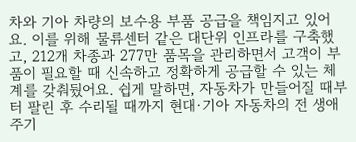차와 기아 차량의 보수용 부품 공급을 책임지고 있어요. 이를 위해 물류센터 같은 대단위 인프라를 구축했고, 212개 차종과 277만 품목을 관리하면서 고객이 부품이 필요할 때 신속하고 정확하게 공급할 수 있는 체계를 갖춰뒀어요. 쉽게 말하면, 자동차가 만들어질 때부터 팔린 후 수리될 때까지 현대·기아 자동차의 전 생애주기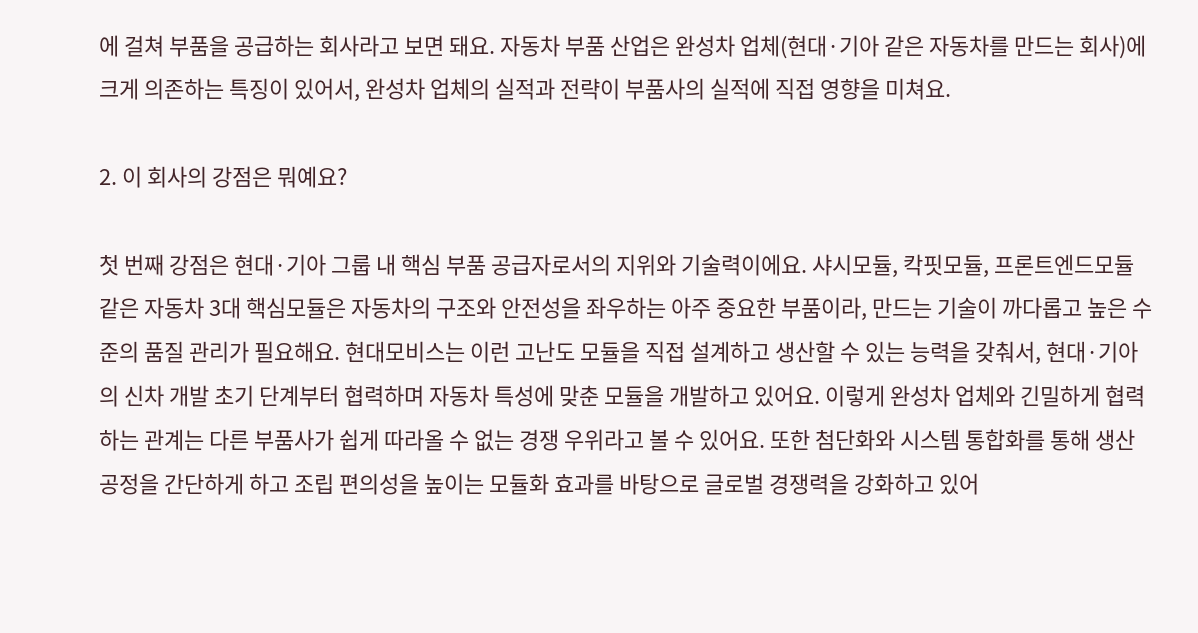에 걸쳐 부품을 공급하는 회사라고 보면 돼요. 자동차 부품 산업은 완성차 업체(현대·기아 같은 자동차를 만드는 회사)에 크게 의존하는 특징이 있어서, 완성차 업체의 실적과 전략이 부품사의 실적에 직접 영향을 미쳐요.

2. 이 회사의 강점은 뭐예요?

첫 번째 강점은 현대·기아 그룹 내 핵심 부품 공급자로서의 지위와 기술력이에요. 샤시모듈, 칵핏모듈, 프론트엔드모듈 같은 자동차 3대 핵심모듈은 자동차의 구조와 안전성을 좌우하는 아주 중요한 부품이라, 만드는 기술이 까다롭고 높은 수준의 품질 관리가 필요해요. 현대모비스는 이런 고난도 모듈을 직접 설계하고 생산할 수 있는 능력을 갖춰서, 현대·기아의 신차 개발 초기 단계부터 협력하며 자동차 특성에 맞춘 모듈을 개발하고 있어요. 이렇게 완성차 업체와 긴밀하게 협력하는 관계는 다른 부품사가 쉽게 따라올 수 없는 경쟁 우위라고 볼 수 있어요. 또한 첨단화와 시스템 통합화를 통해 생산공정을 간단하게 하고 조립 편의성을 높이는 모듈화 효과를 바탕으로 글로벌 경쟁력을 강화하고 있어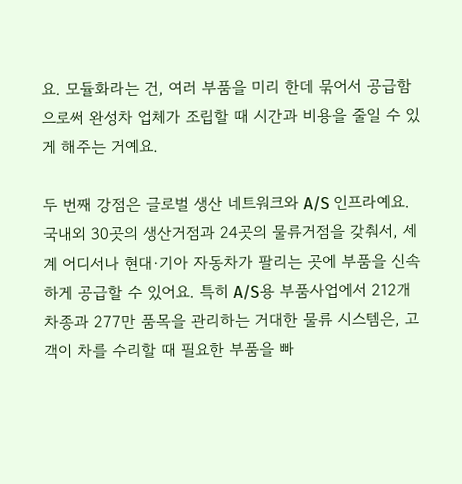요. 모듈화라는 건, 여러 부품을 미리 한데 묶어서 공급함으로써 완성차 업체가 조립할 때 시간과 비용을 줄일 수 있게 해주는 거예요.

두 번째 강점은 글로벌 생산 네트워크와 A/S 인프라예요. 국내외 30곳의 생산거점과 24곳의 물류거점을 갖춰서, 세계 어디서나 현대·기아 자동차가 팔리는 곳에 부품을 신속하게 공급할 수 있어요. 특히 A/S용 부품사업에서 212개 차종과 277만 품목을 관리하는 거대한 물류 시스템은, 고객이 차를 수리할 때 필요한 부품을 빠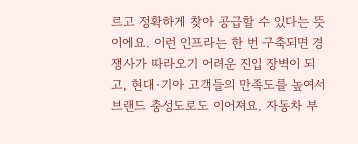르고 정확하게 찾아 공급할 수 있다는 뜻이에요. 이런 인프라는 한 번 구축되면 경쟁사가 따라오기 어려운 진입 장벽이 되고, 현대·기아 고객들의 만족도를 높여서 브랜드 충성도로도 이어져요. 자동차 부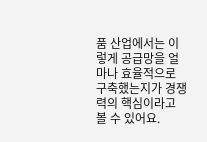품 산업에서는 이렇게 공급망을 얼마나 효율적으로 구축했는지가 경쟁력의 핵심이라고 볼 수 있어요.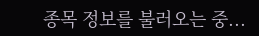종목 정보를 불러오는 중...